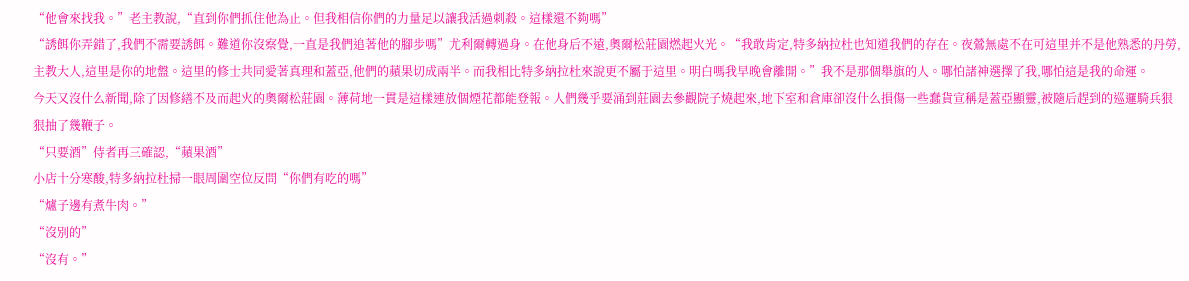“他會來找我。”老主教說,“直到你們抓住他為止。但我相信你們的力量足以讓我活過刺殺。這樣還不夠嗎”
“誘餌你弄錯了,我們不需要誘餌。難道你沒察覺,一直是我們追著他的腳步嗎”尤利爾轉過身。在他身后不遠,奧爾松莊園燃起火光。“我敢肯定,特多納拉杜也知道我們的存在。夜鶯無處不在可這里并不是他熟悉的丹勞,主教大人,這里是你的地盤。這里的修士共同愛著真理和蓋亞,他們的蘋果切成兩半。而我相比特多納拉杜來說更不屬于這里。明白嗎我早晚會離開。”我不是那個舉旗的人。哪怕諸神選擇了我,哪怕這是我的命運。
今天又沒什么新聞,除了因修繕不及而起火的奧爾松莊園。薄荷地一貫是這樣連放個煙花都能登報。人們幾乎要涌到莊園去參觀院子燒起來,地下室和倉庫卻沒什么損傷一些蠢貨宣稱是蓋亞顯靈,被隨后趕到的巡邏騎兵狠狠抽了幾鞭子。
“只要酒”侍者再三確認,“蘋果酒”
小店十分寒酸,特多納拉杜掃一眼周圍空位反問“你們有吃的嗎”
“爐子邊有煮牛肉。”
“沒別的”
“沒有。”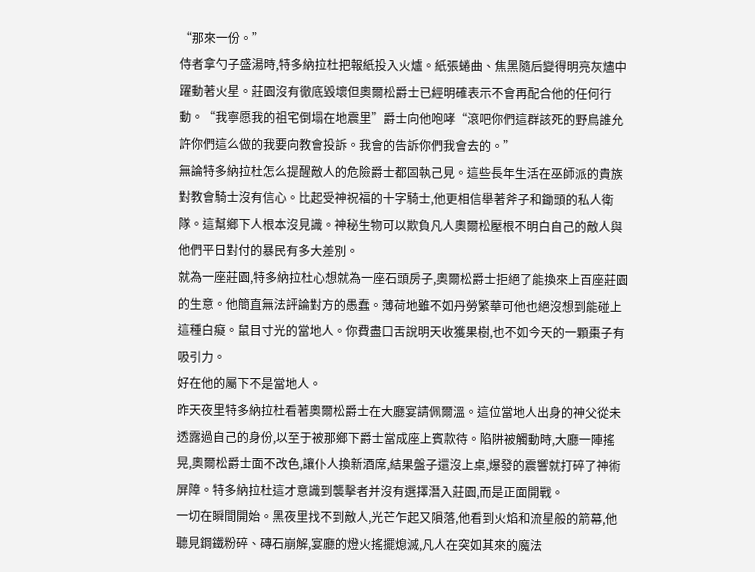“那來一份。”
侍者拿勺子盛湯時,特多納拉杜把報紙投入火爐。紙張蜷曲、焦黑隨后變得明亮灰燼中躍動著火星。莊園沒有徹底毀壞但奧爾松爵士已經明確表示不會再配合他的任何行動。“我寧愿我的祖宅倒塌在地震里”爵士向他咆哮“滾吧你們這群該死的野鳥誰允許你們這么做的我要向教會投訴。我會的告訴你們我會去的。”
無論特多納拉杜怎么提醒敵人的危險爵士都固執己見。這些長年生活在巫師派的貴族對教會騎士沒有信心。比起受神祝福的十字騎士,他更相信舉著斧子和鋤頭的私人衛隊。這幫鄉下人根本沒見識。神秘生物可以欺負凡人奧爾松壓根不明白自己的敵人與他們平日對付的暴民有多大差別。
就為一座莊園,特多納拉杜心想就為一座石頭房子,奧爾松爵士拒絕了能換來上百座莊園的生意。他簡直無法評論對方的愚蠢。薄荷地雖不如丹勞繁華可他也絕沒想到能碰上這種白癡。鼠目寸光的當地人。你費盡口舌說明天收獲果樹,也不如今天的一顆棗子有吸引力。
好在他的屬下不是當地人。
昨天夜里特多納拉杜看著奧爾松爵士在大廳宴請佩爾溫。這位當地人出身的神父從未透露過自己的身份,以至于被那鄉下爵士當成座上賓款待。陷阱被觸動時,大廳一陣搖晃,奧爾松爵士面不改色,讓仆人換新酒席,結果盤子還沒上桌,爆發的震響就打碎了神術屏障。特多納拉杜這才意識到襲擊者并沒有選擇潛入莊園,而是正面開戰。
一切在瞬間開始。黑夜里找不到敵人,光芒乍起又隕落,他看到火焰和流星般的箭幕,他聽見鋼鐵粉碎、磚石崩解,宴廳的燈火搖擺熄滅,凡人在突如其來的魔法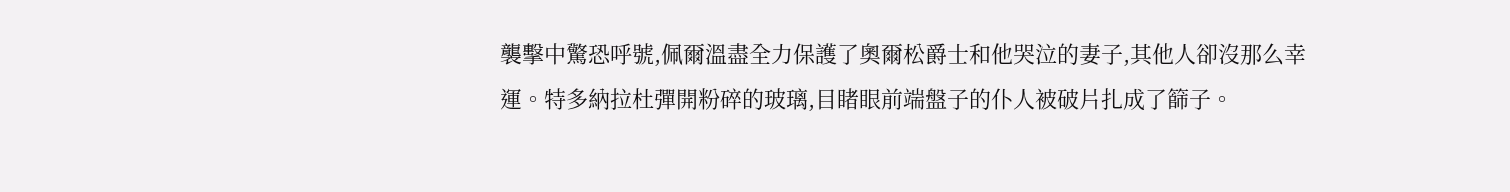襲擊中驚恐呼號,佩爾溫盡全力保護了奧爾松爵士和他哭泣的妻子,其他人卻沒那么幸運。特多納拉杜彈開粉碎的玻璃,目睹眼前端盤子的仆人被破片扎成了篩子。